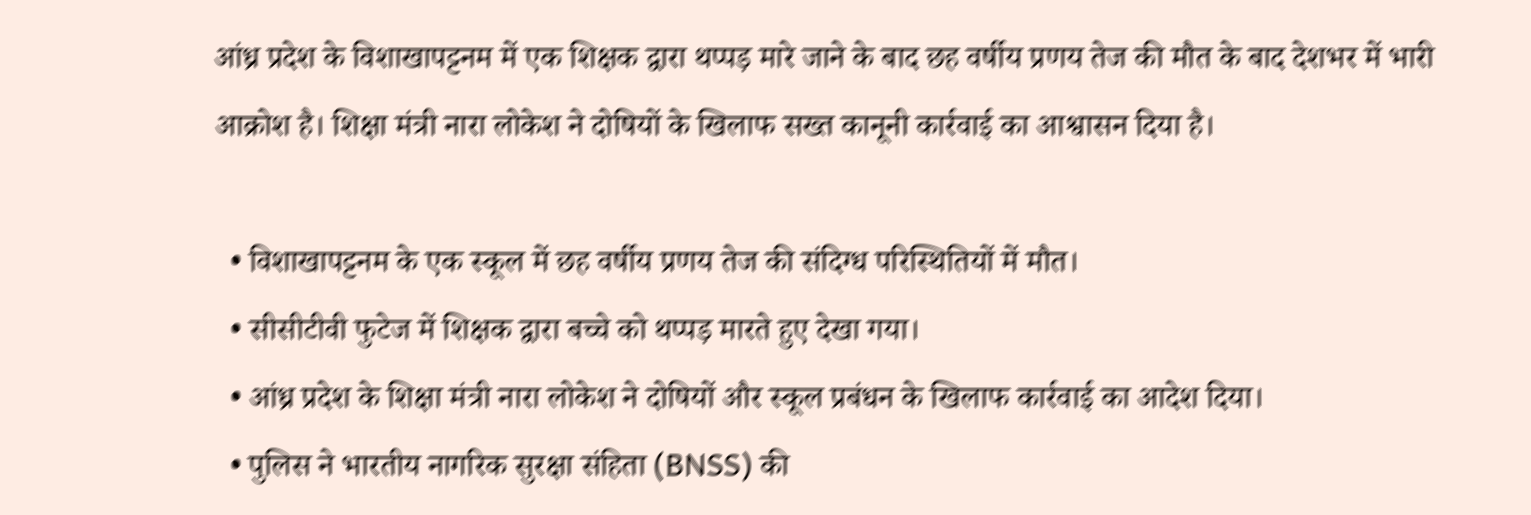आंध्र प्रदेश के विशाखापट्टनम में एक शिक्षक द्वारा थप्पड़ मारे जाने के बाद छह वर्षीय प्रणय तेज की मौत के बाद देशभर में भारी आक्रोश है। शिक्षा मंत्री नारा लोकेश ने दोषियों के खिलाफ सख्त कानूनी कार्रवाई का आश्वासन दिया है।

  • विशाखापट्टनम के एक स्कूल में छह वर्षीय प्रणय तेज की संदिग्ध परिस्थितियों में मौत।
  • सीसीटीवी फुटेज में शिक्षक द्वारा बच्चे को थप्पड़ मारते हुए देखा गया।
  • आंध्र प्रदेश के शिक्षा मंत्री नारा लोकेश ने दोषियों और स्कूल प्रबंधन के खिलाफ कार्रवाई का आदेश दिया।
  • पुलिस ने भारतीय नागरिक सुरक्षा संहिता (BNSS) की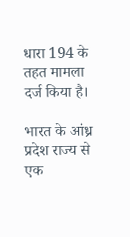धारा 194 के तहत मामला दर्ज किया है।

भारत के आंध्र प्रदेश राज्य से एक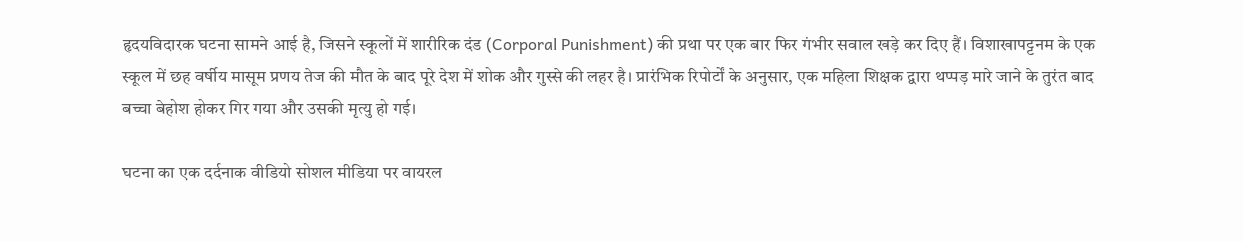हृदयविदारक घटना सामने आई है, जिसने स्कूलों में शारीरिक दंड (Corporal Punishment) की प्रथा पर एक बार फिर गंभीर सवाल खड़े कर दिए हैं। विशाखापट्टनम के एक स्कूल में छह वर्षीय मासूम प्रणय तेज की मौत के बाद पूरे देश में शोक और गुस्से की लहर है। प्रारंभिक रिपोर्टों के अनुसार, एक महिला शिक्षक द्वारा थप्पड़ मारे जाने के तुरंत बाद बच्चा बेहोश होकर गिर गया और उसकी मृत्यु हो गई।

घटना का एक दर्दनाक वीडियो सोशल मीडिया पर वायरल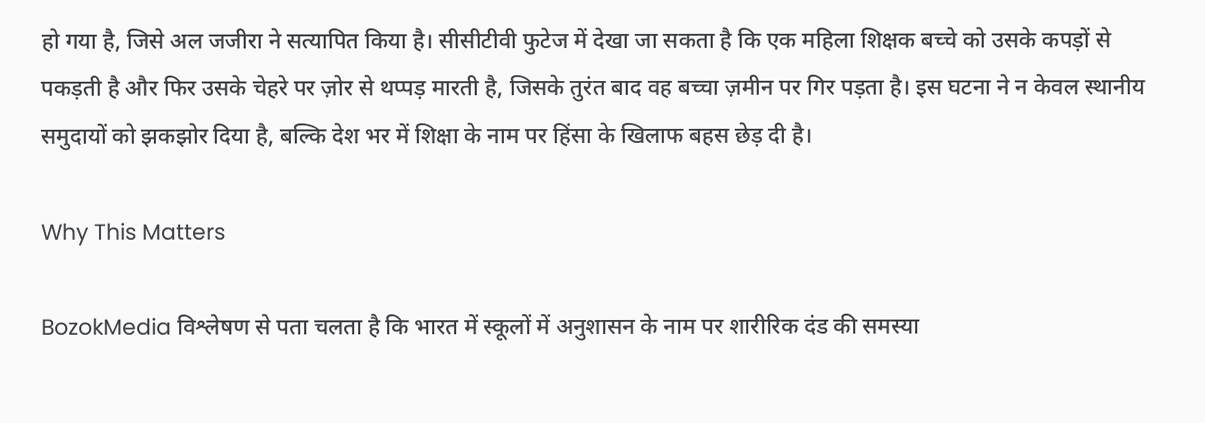हो गया है, जिसे अल जजीरा ने सत्यापित किया है। सीसीटीवी फुटेज में देखा जा सकता है कि एक महिला शिक्षक बच्चे को उसके कपड़ों से पकड़ती है और फिर उसके चेहरे पर ज़ोर से थप्पड़ मारती है, जिसके तुरंत बाद वह बच्चा ज़मीन पर गिर पड़ता है। इस घटना ने न केवल स्थानीय समुदायों को झकझोर दिया है, बल्कि देश भर में शिक्षा के नाम पर हिंसा के खिलाफ बहस छेड़ दी है।

Why This Matters

BozokMedia विश्लेषण से पता चलता है कि भारत में स्कूलों में अनुशासन के नाम पर शारीरिक दंड की समस्या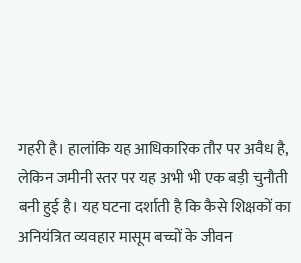गहरी है। हालांकि यह आधिकारिक तौर पर अवैध है, लेकिन जमीनी स्तर पर यह अभी भी एक बड़ी चुनौती बनी हुई है। यह घटना दर्शाती है कि कैसे शिक्षकों का अनियंत्रित व्यवहार मासूम बच्चों के जीवन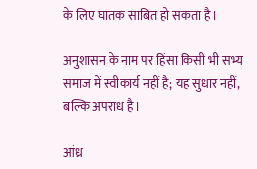के लिए घातक साबित हो सकता है।

अनुशासन के नाम पर हिंसा किसी भी सभ्य समाज में स्वीकार्य नहीं है; यह सुधार नहीं, बल्कि अपराध है।

आंध्र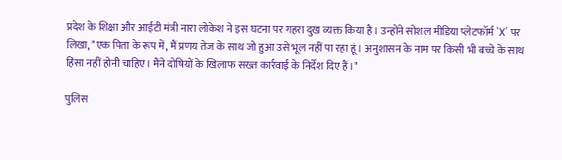प्रदेश के शिक्षा और आईटी मंत्री नारा लोकेश ने इस घटना पर गहरा दुख व्यक्त किया है। उन्होंने सोशल मीडिया प्लेटफॉर्म 'X' पर लिखा, "एक पिता के रूप में, मैं प्रणय तेज के साथ जो हुआ उसे भूल नहीं पा रहा हूं। अनुशासन के नाम पर किसी भी बच्चे के साथ हिंसा नहीं होनी चाहिए। मैंने दोषियों के खिलाफ सख्त कार्रवाई के निर्देश दिए हैं।"

पुलिस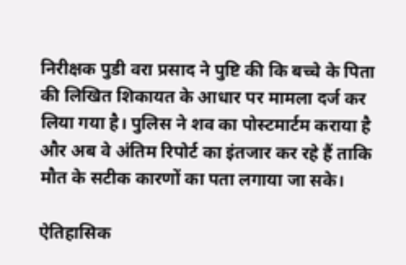निरीक्षक पुडी वरा प्रसाद ने पुष्टि की कि बच्चे के पिता की लिखित शिकायत के आधार पर मामला दर्ज कर लिया गया है। पुलिस ने शव का पोस्टमार्टम कराया है और अब वे अंतिम रिपोर्ट का इंतजार कर रहे हैं ताकि मौत के सटीक कारणों का पता लगाया जा सके।

ऐतिहासिक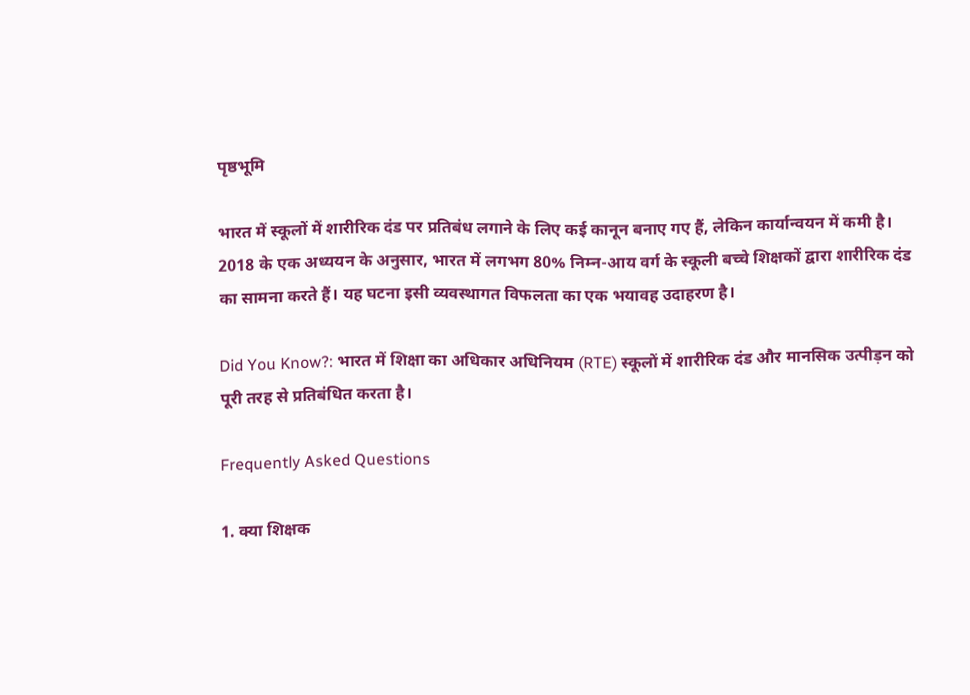पृष्ठभूमि

भारत में स्कूलों में शारीरिक दंड पर प्रतिबंध लगाने के लिए कई कानून बनाए गए हैं, लेकिन कार्यान्वयन में कमी है। 2018 के एक अध्ययन के अनुसार, भारत में लगभग 80% निम्न-आय वर्ग के स्कूली बच्चे शिक्षकों द्वारा शारीरिक दंड का सामना करते हैं। यह घटना इसी व्यवस्थागत विफलता का एक भयावह उदाहरण है।

Did You Know?: भारत में शिक्षा का अधिकार अधिनियम (RTE) स्कूलों में शारीरिक दंड और मानसिक उत्पीड़न को पूरी तरह से प्रतिबंधित करता है।

Frequently Asked Questions

1. क्या शिक्षक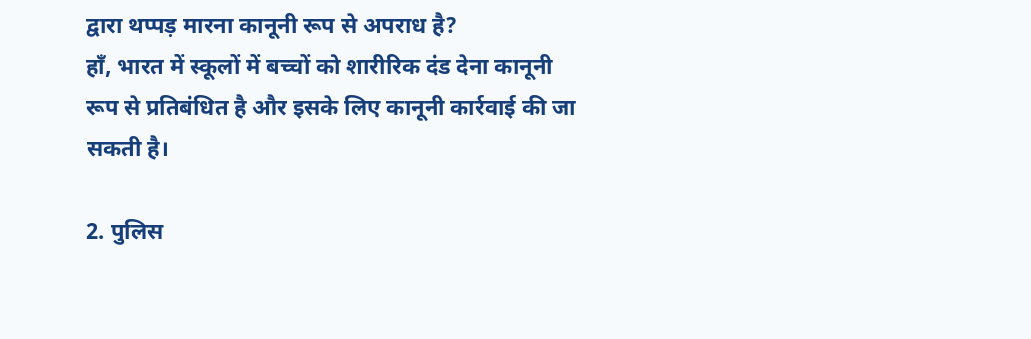द्वारा थप्पड़ मारना कानूनी रूप से अपराध है?
हाँ, भारत में स्कूलों में बच्चों को शारीरिक दंड देना कानूनी रूप से प्रतिबंधित है और इसके लिए कानूनी कार्रवाई की जा सकती है।

2. पुलिस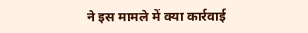ने इस मामले में क्या कार्रवाई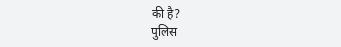की है?
पुलिस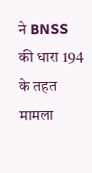ने BNSS की धारा 194 के तहत मामला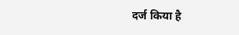दर्ज किया है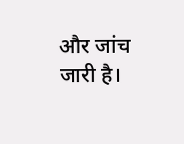और जांच जारी है।